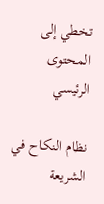تخطي إلى المحتوى الرئيسي

نظام النكاح في الشريعة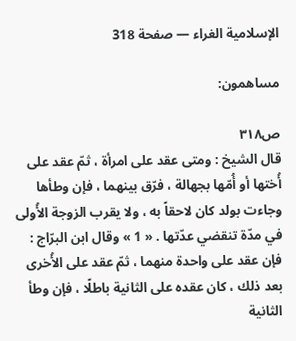الإسلامية الغراء — صفحة 318

مساهمون:

ص٣١٨
قال الشيخ : ومتى عقد على امرأة ، ثمّ عقد على أُختها أو أُمّها بجهالة ، فرّق بينهما ، فإن وطأها وجاءت بولد كان لاحقاً به ، ولا يقرب الزوجة الأُولى في مدّة تنقضي عدّتها . « 1 » وقال ابن البرّاج : فإن عقد على واحدة منهما ، ثمّ عقد على الأُخرى بعد ذلك ، كان عقده على الثانية باطلًا ، فإن وطأ الثانية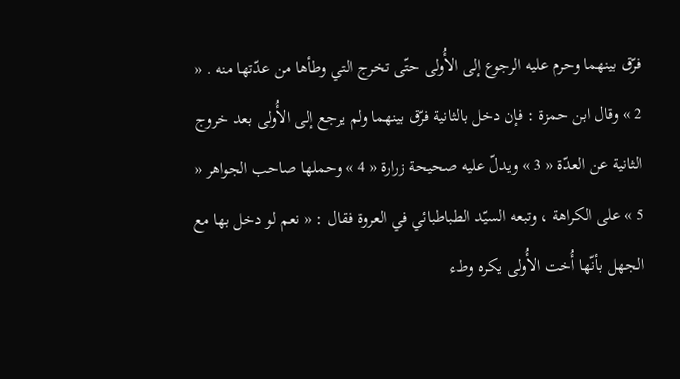فرّق بينهما وحرم عليه الرجوع إلى الأُولى حتّى تخرج التي وطأها من عدّتها منه . « 2 » وقال ابن حمزة : فإن دخل بالثانية فرّق بينهما ولم يرجع إلى الأُولى بعد خروج الثانية عن العدّة « 3 » ويدلّ عليه صحيحة زرارة « 4 » وحملها صاحب الجواهر « 5 » على الكراهة ، وتبعه السيّد الطباطبائي في العروة فقال : « نعم لو دخل بها مع الجهل بأنّها أُخت الأُولى يكره وطء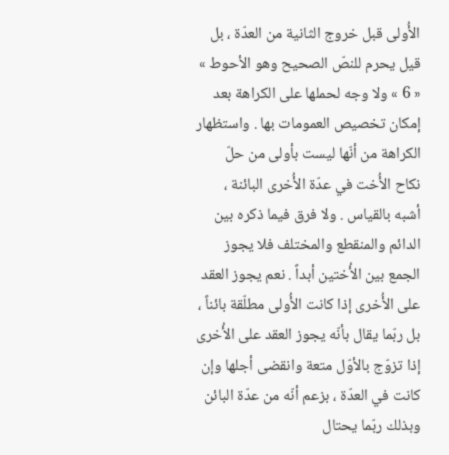الأُولى قبل خروج الثانية من العدّة ، بل قيل يحرم للنصّ الصحيح وهو الأحوط » « 6 » ولا وجه لحملها على الكراهة بعد إمكان تخصيص العمومات بها . واستظهار الكراهة من أنّها ليست بأولى من حلّ نكاح الأُخت في عدّة الأُخرى البائنة ، أشبه بالقياس . ولا فرق فيما ذكره بين الدائم والمنقطع والمختلف فلا يجوز الجمع بين الأُختين أبداً . نعم يجوز العقد على الأُخرى إذا كانت الأُولى مطلّقة بائناً ، بل ربّما يقال بأنّه يجوز العقد على الأُخرى إذا تزوّج بالأوّل متعة وانقضى أجلها وإن كانت في العدّة ، بزعم أنّه من عدّة البائن وبذلك ربّما يحتال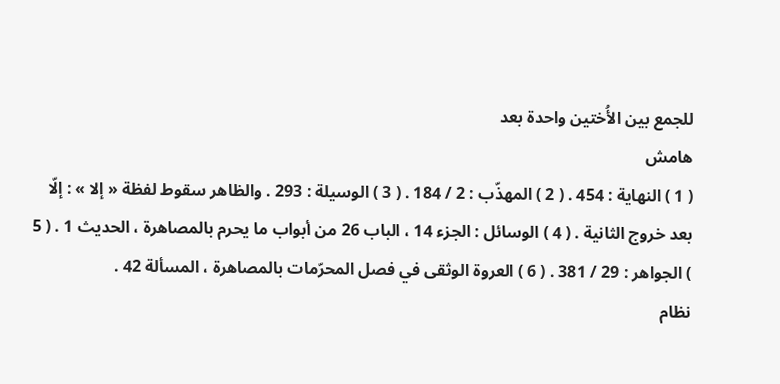للجمع بين الأُختين واحدة بعد
هامش
( 1 ) النهاية : 454 . ( 2 ) المهذّب : 2 / 184 . ( 3 ) الوسيلة : 293 . والظاهر سقوط لفظة « إلا » : إلّا بعد خروج الثانية . ( 4 ) الوسائل : الجزء 14 ، الباب 26 من أبواب ما يحرم بالمصاهرة ، الحديث 1 . ( 5 ) الجواهر : 29 / 381 . ( 6 ) العروة الوثقى في فصل المحرّمات بالمصاهرة ، المسألة 42 .
نظام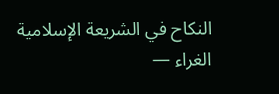النكاح في الشريعة الإسلامية الغراء —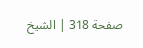صفحة 318 | الشيخ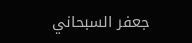جعفر السبحاني